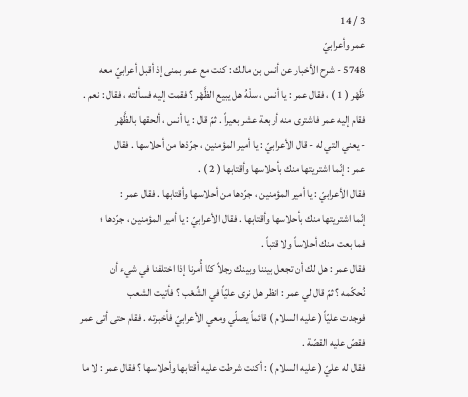3 / 14
عمر وأعرابيّ
5748 - شرح الأخبار عن أنس بن مالك : كنت مع عمر بمنى إذ أقبل أعرابيّ معه
ظَهْر ( 1 ) ، فقال عمر : يا أنس ، سلْهُ هل يبيع الظَّهْر ؟ فقمت إليه فسألته ، فقال : نعم .
فقام إليه عمر فاشترى منه أربعة عشر بعيراً . ثمّ قال : يا أنس ، ألحقها بالظَّهْر
- يعني التي له - قال الأعرابيّ : يا أمير المؤمنين ، جرّدْها من أحلاسها . فقال
عمر : إنّما اشتريتها منك بأحلاسها وأقتابها ( 2 ) .
فقال الأعرابيّ : يا أمير المؤمنين ، جرّدها من أحلاسها وأقتابها . فقال عمر :
إنّما اشتريتها منك بأحلاسها وأقتابها . فقال الأعرابيّ : يا أمير المؤمنين ، جرّدها ؛
فما بعت منك أحلاساً ولا قتباً .
فقال عمر : هل لك أن تجعل بيننا وبينك رجلاً كنّا أُمرنا إذا اختلفنا في شيء أن
نُحكّمه ؟ ثمّ قال لي عمر : انظر هل نرى عليّاً في الشِّعْب ؟ فأتيت الشعب
فوجدت عليّاً ( عليه السلام ) قائماً يصلّي ومعي الأعرابيّ فأخبرته . فقام حتى أتى عمر
فقصّ عليه القصّة .
فقال له عليّ ( عليه السلام ) : أكنت شرطت عليه أقتابها وأحلاسها ؟ فقال عمر : لا ما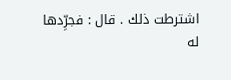اشترطت ذلك . قال : فجرِّدها له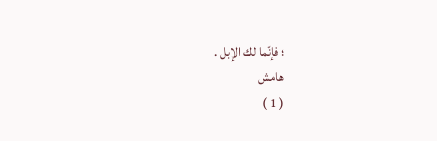؛ فإنّما لك الإبل .
هامش
( 1 )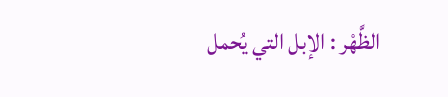الظَّهْر : الإبل التي يُحمل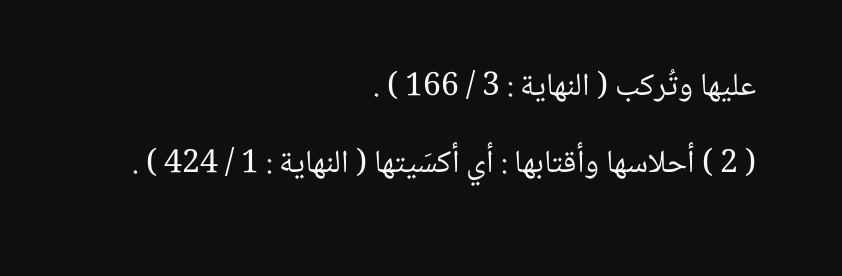عليها وتُركب ( النهاية : 3 / 166 ) .
( 2 ) أحلاسها وأقتابها : أي أكسَيتها ( النهاية : 1 / 424 ) .